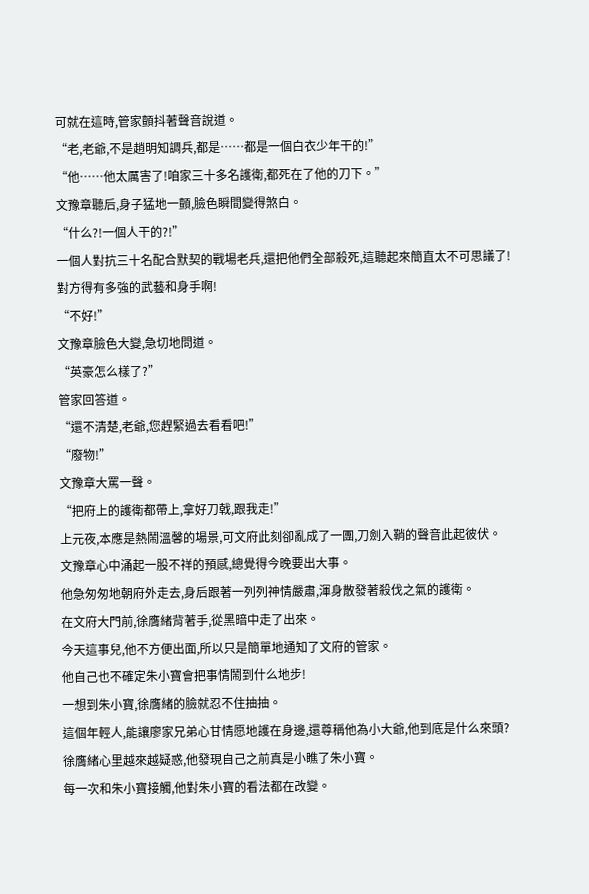可就在這時,管家顫抖著聲音說道。
“老,老爺,不是趙明知調兵,都是……都是一個白衣少年干的!”
“他……他太厲害了!咱家三十多名護衛,都死在了他的刀下。”
文豫章聽后,身子猛地一顫,臉色瞬間變得煞白。
“什么?!一個人干的?!”
一個人對抗三十名配合默契的戰場老兵,還把他們全部殺死,這聽起來簡直太不可思議了!
對方得有多強的武藝和身手啊!
“不好!”
文豫章臉色大變,急切地問道。
“英豪怎么樣了?”
管家回答道。
“還不清楚,老爺,您趕緊過去看看吧!”
“廢物!”
文豫章大罵一聲。
“把府上的護衛都帶上,拿好刀戟,跟我走!”
上元夜,本應是熱鬧溫馨的場景,可文府此刻卻亂成了一團,刀劍入鞘的聲音此起彼伏。
文豫章心中涌起一股不祥的預感,總覺得今晚要出大事。
他急匆匆地朝府外走去,身后跟著一列列神情嚴肅,渾身散發著殺伐之氣的護衛。
在文府大門前,徐膺緒背著手,從黑暗中走了出來。
今天這事兒,他不方便出面,所以只是簡單地通知了文府的管家。
他自己也不確定朱小寶會把事情鬧到什么地步!
一想到朱小寶,徐膺緒的臉就忍不住抽抽。
這個年輕人,能讓廖家兄弟心甘情愿地護在身邊,還尊稱他為小大爺,他到底是什么來頭?
徐膺緒心里越來越疑惑,他發現自己之前真是小瞧了朱小寶。
每一次和朱小寶接觸,他對朱小寶的看法都在改變。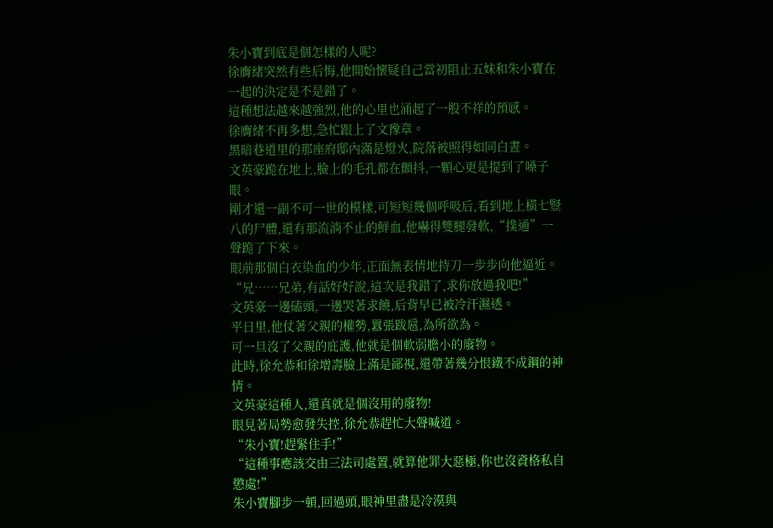朱小寶到底是個怎樣的人呢?
徐膺緒突然有些后悔,他開始懷疑自己當初阻止五妹和朱小寶在一起的決定是不是錯了。
這種想法越來越強烈,他的心里也涌起了一股不祥的預感。
徐膺緒不再多想,急忙跟上了文豫章。
黑暗巷道里的那座府邸內滿是燈火,院落被照得如同白晝。
文英豪跪在地上,臉上的毛孔都在顫抖,一顆心更是提到了嗓子眼。
剛才還一副不可一世的模樣,可短短幾個呼吸后,看到地上橫七豎八的尸體,還有那流淌不止的鮮血,他嚇得雙腿發軟,“撲通”一聲跪了下來。
眼前那個白衣染血的少年,正面無表情地持刀一步步向他逼近。
“兄……兄弟,有話好好說,這次是我錯了,求你放過我吧!”
文英豪一邊磕頭,一邊哭著求饒,后背早已被冷汗濕透。
平日里,他仗著父親的權勢,囂張跋扈,為所欲為。
可一旦沒了父親的庇護,他就是個軟弱膽小的廢物。
此時,徐允恭和徐增壽臉上滿是鄙視,還帶著幾分恨鐵不成鋼的神情。
文英豪這種人,還真就是個沒用的廢物!
眼見著局勢愈發失控,徐允恭趕忙大聲喊道。
“朱小寶!趕緊住手!”
“這種事應該交由三法司處置,就算他罪大惡極,你也沒資格私自懲處!”
朱小寶腳步一頓,回過頭,眼神里盡是冷漠與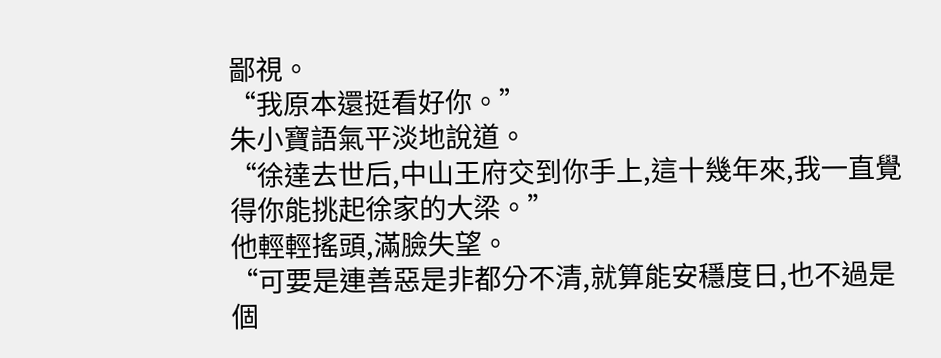鄙視。
“我原本還挺看好你。”
朱小寶語氣平淡地說道。
“徐達去世后,中山王府交到你手上,這十幾年來,我一直覺得你能挑起徐家的大梁。”
他輕輕搖頭,滿臉失望。
“可要是連善惡是非都分不清,就算能安穩度日,也不過是個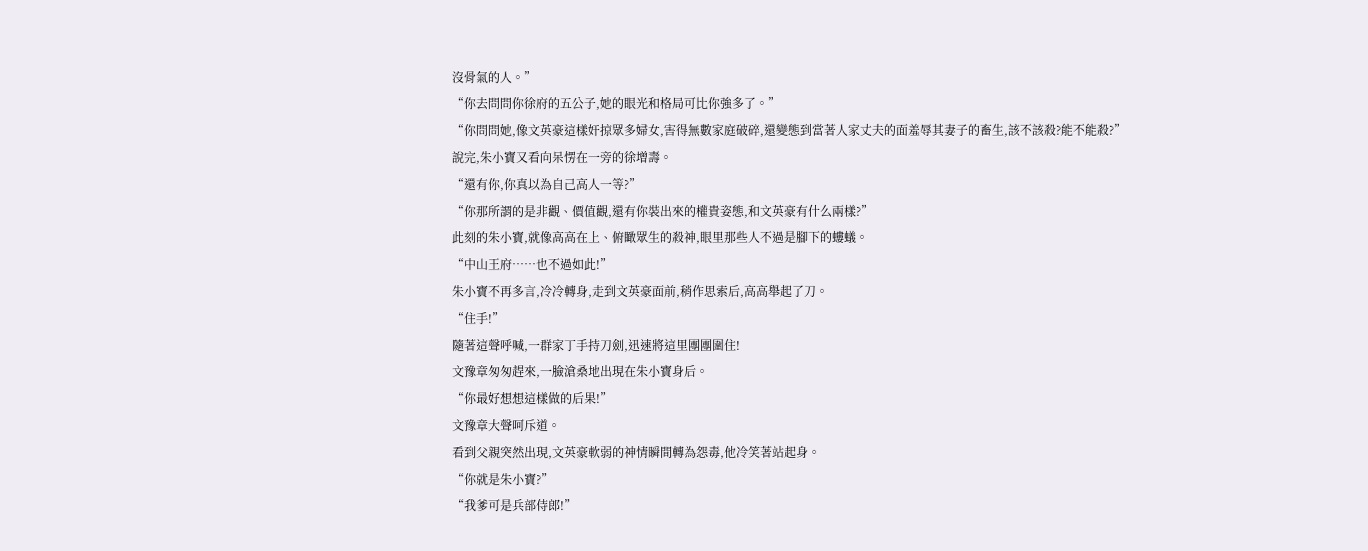沒骨氣的人。”
“你去問問你徐府的五公子,她的眼光和格局可比你強多了。”
“你問問她,像文英豪這樣奸掠眾多婦女,害得無數家庭破碎,還變態到當著人家丈夫的面羞辱其妻子的畜生,該不該殺?能不能殺?”
說完,朱小寶又看向呆愣在一旁的徐增壽。
“還有你,你真以為自己高人一等?”
“你那所謂的是非觀、價值觀,還有你裝出來的權貴姿態,和文英豪有什么兩樣?”
此刻的朱小寶,就像高高在上、俯瞰眾生的殺神,眼里那些人不過是腳下的螻蟻。
“中山王府……也不過如此!”
朱小寶不再多言,冷冷轉身,走到文英豪面前,稍作思索后,高高舉起了刀。
“住手!”
隨著這聲呼喊,一群家丁手持刀劍,迅速將這里團團圍住!
文豫章匆匆趕來,一臉滄桑地出現在朱小寶身后。
“你最好想想這樣做的后果!”
文豫章大聲呵斥道。
看到父親突然出現,文英豪軟弱的神情瞬間轉為怨毒,他冷笑著站起身。
“你就是朱小寶?”
“我爹可是兵部侍郎!”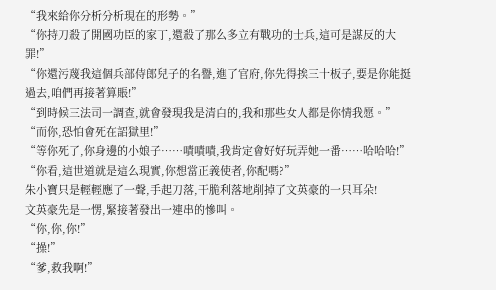“我來給你分析分析現在的形勢。”
“你持刀殺了開國功臣的家丁,還殺了那么多立有戰功的士兵,這可是謀反的大罪!”
“你還污蔑我這個兵部侍郎兒子的名譽,進了官府,你先得挨三十板子,要是你能挺過去,咱們再接著算賬!”
“到時候三法司一調查,就會發現我是清白的,我和那些女人都是你情我愿。”
“而你,恐怕會死在詔獄里!”
“等你死了,你身邊的小娘子……嘖嘖嘖,我肯定會好好玩弄她一番……哈哈哈!”
“你看,這世道就是這么現實,你想當正義使者,你配嗎?”
朱小寶只是輕輕應了一聲,手起刀落,干脆利落地削掉了文英豪的一只耳朵!
文英豪先是一愣,緊接著發出一連串的慘叫。
“你,你,你!”
“操!”
“爹,救我啊!”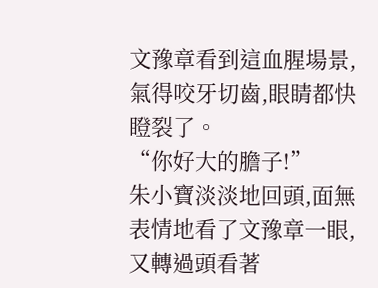文豫章看到這血腥場景,氣得咬牙切齒,眼睛都快瞪裂了。
“你好大的膽子!”
朱小寶淡淡地回頭,面無表情地看了文豫章一眼,又轉過頭看著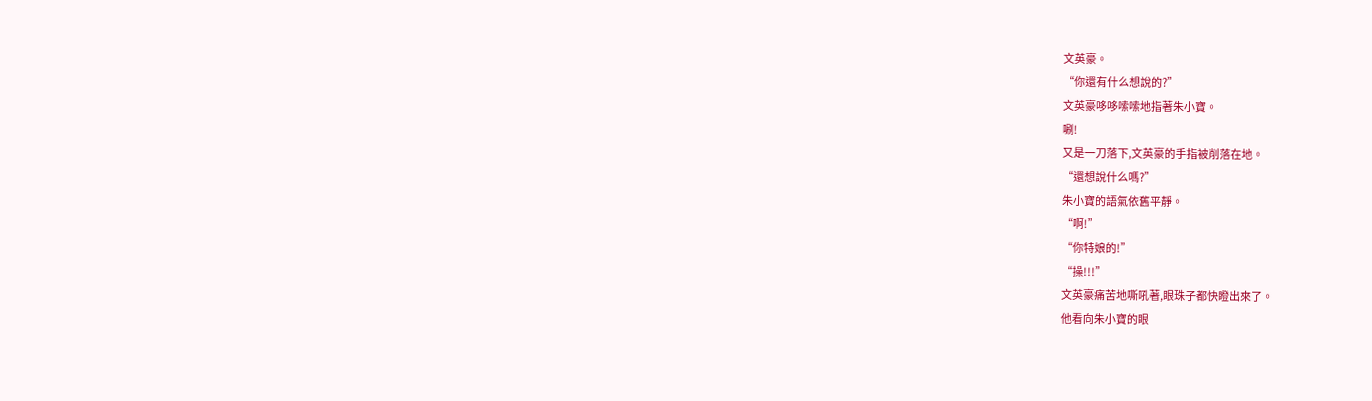文英豪。
“你還有什么想說的?”
文英豪哆哆嗦嗦地指著朱小寶。
唰!
又是一刀落下,文英豪的手指被削落在地。
“還想說什么嗎?”
朱小寶的語氣依舊平靜。
“啊!”
“你特娘的!”
“操!!!”
文英豪痛苦地嘶吼著,眼珠子都快瞪出來了。
他看向朱小寶的眼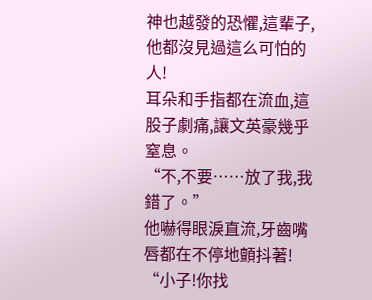神也越發的恐懼,這輩子,他都沒見過這么可怕的人!
耳朵和手指都在流血,這股子劇痛,讓文英豪幾乎窒息。
“不,不要……放了我,我錯了。”
他嚇得眼淚直流,牙齒嘴唇都在不停地顫抖著!
“小子!你找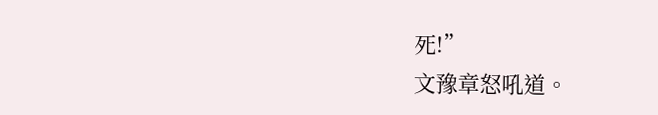死!”
文豫章怒吼道。